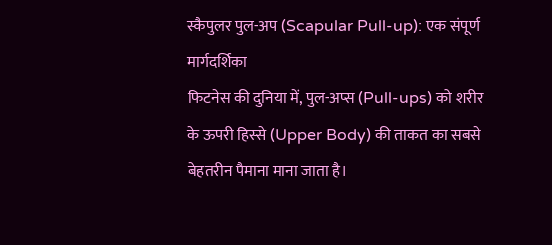स्कैपुलर पुल-अप (Scapular Pull-up): एक संपूर्ण मार्गदर्शिका
फिटनेस की दुनिया में, पुल-अप्स (Pull-ups) को शरीर के ऊपरी हिस्से (Upper Body) की ताकत का सबसे बेहतरीन पैमाना माना जाता है।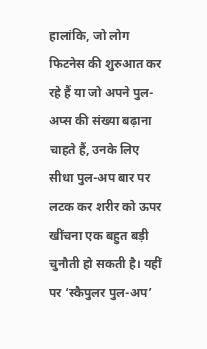हालांकि, जो लोग फिटनेस की शुरुआत कर रहे हैं या जो अपने पुल-अप्स की संख्या बढ़ाना चाहते हैं, उनके लिए सीधा पुल-अप बार पर लटक कर शरीर को ऊपर खींचना एक बहुत बड़ी चुनौती हो सकती है। यहीं पर ‘स्कैपुलर पुल-अप’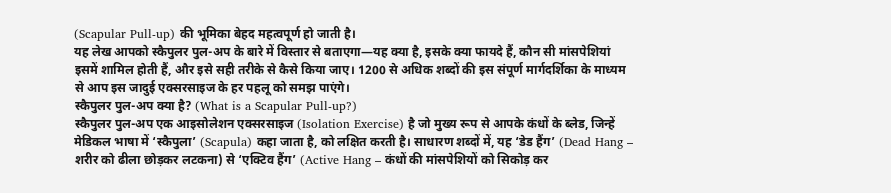(Scapular Pull-up) की भूमिका बेहद महत्वपूर्ण हो जाती है।
यह लेख आपको स्कैपुलर पुल-अप के बारे में विस्तार से बताएगा—यह क्या है, इसके क्या फायदे हैं, कौन सी मांसपेशियां इसमें शामिल होती हैं, और इसे सही तरीके से कैसे किया जाए। 1200 से अधिक शब्दों की इस संपूर्ण मार्गदर्शिका के माध्यम से आप इस जादुई एक्सरसाइज के हर पहलू को समझ पाएंगे।
स्कैपुलर पुल-अप क्या है? (What is a Scapular Pull-up?)
स्कैपुलर पुल-अप एक आइसोलेशन एक्सरसाइज (Isolation Exercise) है जो मुख्य रूप से आपके कंधों के ब्लेड, जिन्हें मेडिकल भाषा में ‘स्कैपुला’ (Scapula) कहा जाता है, को लक्षित करती है। साधारण शब्दों में, यह ‘डेड हैंग’ (Dead Hang – शरीर को ढीला छोड़कर लटकना) से ‘एक्टिव हैंग’ (Active Hang – कंधों की मांसपेशियों को सिकोड़ कर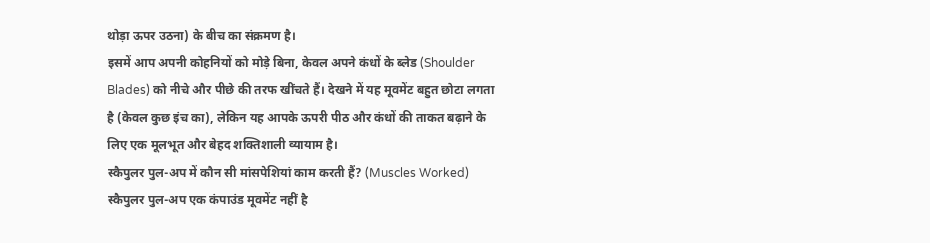थोड़ा ऊपर उठना) के बीच का संक्रमण है।
इसमें आप अपनी कोहनियों को मोड़े बिना, केवल अपने कंधों के ब्लेड (Shoulder Blades) को नीचे और पीछे की तरफ खींचते हैं। देखने में यह मूवमेंट बहुत छोटा लगता है (केवल कुछ इंच का), लेकिन यह आपके ऊपरी पीठ और कंधों की ताकत बढ़ाने के लिए एक मूलभूत और बेहद शक्तिशाली व्यायाम है।
स्कैपुलर पुल-अप में कौन सी मांसपेशियां काम करती हैं? (Muscles Worked)
स्कैपुलर पुल-अप एक कंपाउंड मूवमेंट नहीं है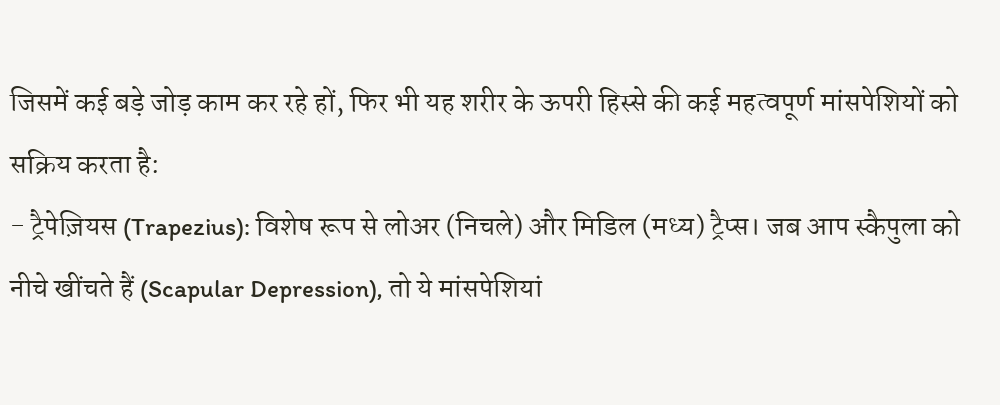जिसमें कई बड़े जोड़ काम कर रहे हों, फिर भी यह शरीर के ऊपरी हिस्से की कई महत्वपूर्ण मांसपेशियों को सक्रिय करता है:
- ट्रैपेज़ियस (Trapezius): विशेष रूप से लोअर (निचले) और मिडिल (मध्य) ट्रैप्स। जब आप स्कैपुला को नीचे खींचते हैं (Scapular Depression), तो ये मांसपेशियां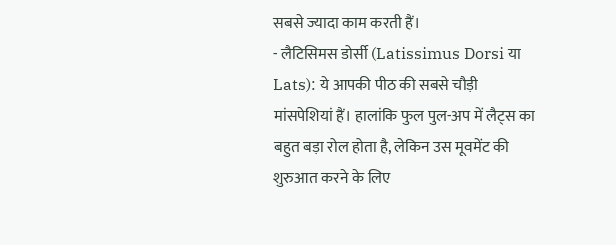सबसे ज्यादा काम करती हैं।
- लैटिसिमस डोर्सी (Latissimus Dorsi या Lats): ये आपकी पीठ की सबसे चौड़ी मांसपेशियां हैं। हालांकि फुल पुल-अप में लैट्स का बहुत बड़ा रोल होता है, लेकिन उस मूवमेंट की शुरुआत करने के लिए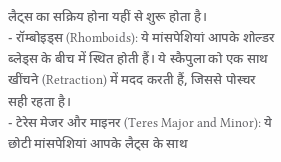लैट्स का सक्रिय होना यहीं से शुरू होता है।
- रॉम्बोइड्स (Rhomboids): ये मांसपेशियां आपके शोल्डर ब्लेड्स के बीच में स्थित होती हैं। ये स्कैपुला को एक साथ खींचने (Retraction) में मदद करती हैं, जिससे पोस्चर सही रहता है।
- टेरेस मेजर और माइनर (Teres Major and Minor): ये छोटी मांसपेशियां आपके लैट्स के साथ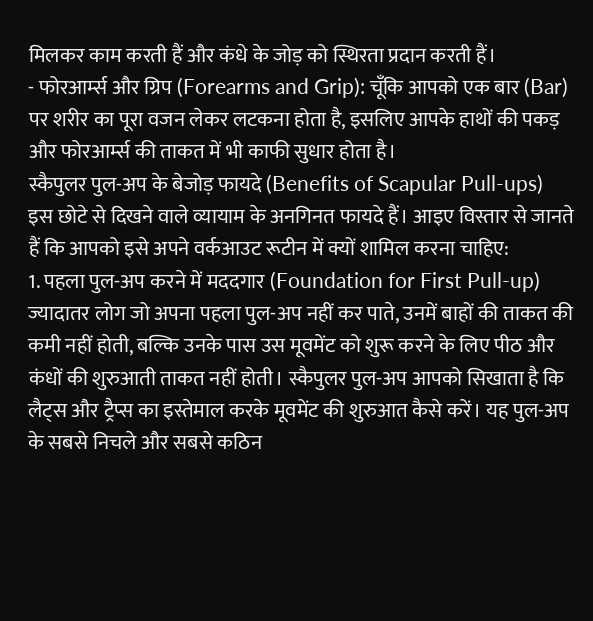मिलकर काम करती हैं और कंधे के जोड़ को स्थिरता प्रदान करती हैं।
- फोरआर्म्स और ग्रिप (Forearms and Grip): चूँकि आपको एक बार (Bar) पर शरीर का पूरा वजन लेकर लटकना होता है, इसलिए आपके हाथों की पकड़ और फोरआर्म्स की ताकत में भी काफी सुधार होता है।
स्कैपुलर पुल-अप के बेजोड़ फायदे (Benefits of Scapular Pull-ups)
इस छोटे से दिखने वाले व्यायाम के अनगिनत फायदे हैं। आइए विस्तार से जानते हैं कि आपको इसे अपने वर्कआउट रूटीन में क्यों शामिल करना चाहिए:
1. पहला पुल-अप करने में मददगार (Foundation for First Pull-up)
ज्यादातर लोग जो अपना पहला पुल-अप नहीं कर पाते, उनमें बाहों की ताकत की कमी नहीं होती, बल्कि उनके पास उस मूवमेंट को शुरू करने के लिए पीठ और कंधों की शुरुआती ताकत नहीं होती। स्कैपुलर पुल-अप आपको सिखाता है कि लैट्स और ट्रैप्स का इस्तेमाल करके मूवमेंट की शुरुआत कैसे करें। यह पुल-अप के सबसे निचले और सबसे कठिन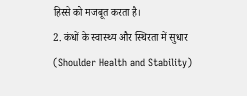हिस्से को मजबूत करता है।
2. कंधों के स्वास्थ्य और स्थिरता में सुधार (Shoulder Health and Stability)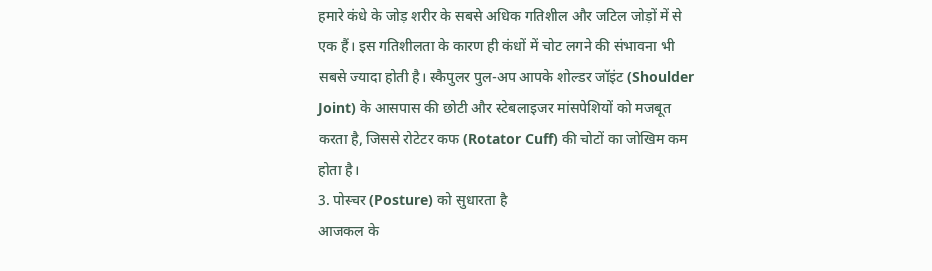हमारे कंधे के जोड़ शरीर के सबसे अधिक गतिशील और जटिल जोड़ों में से एक हैं। इस गतिशीलता के कारण ही कंधों में चोट लगने की संभावना भी सबसे ज्यादा होती है। स्कैपुलर पुल-अप आपके शोल्डर जॉइंट (Shoulder Joint) के आसपास की छोटी और स्टेबलाइजर मांसपेशियों को मजबूत करता है, जिससे रोटेटर कफ (Rotator Cuff) की चोटों का जोखिम कम होता है।
3. पोस्चर (Posture) को सुधारता है
आजकल के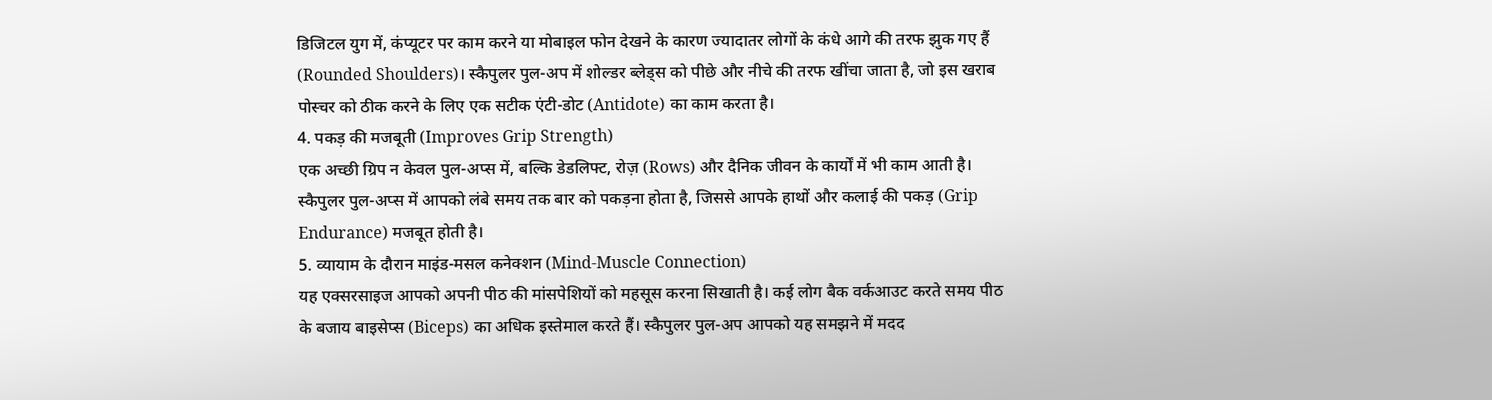डिजिटल युग में, कंप्यूटर पर काम करने या मोबाइल फोन देखने के कारण ज्यादातर लोगों के कंधे आगे की तरफ झुक गए हैं (Rounded Shoulders)। स्कैपुलर पुल-अप में शोल्डर ब्लेड्स को पीछे और नीचे की तरफ खींचा जाता है, जो इस खराब पोस्चर को ठीक करने के लिए एक सटीक एंटी-डोट (Antidote) का काम करता है।
4. पकड़ की मजबूती (Improves Grip Strength)
एक अच्छी ग्रिप न केवल पुल-अप्स में, बल्कि डेडलिफ्ट, रोज़ (Rows) और दैनिक जीवन के कार्यों में भी काम आती है। स्कैपुलर पुल-अप्स में आपको लंबे समय तक बार को पकड़ना होता है, जिससे आपके हाथों और कलाई की पकड़ (Grip Endurance) मजबूत होती है।
5. व्यायाम के दौरान माइंड-मसल कनेक्शन (Mind-Muscle Connection)
यह एक्सरसाइज आपको अपनी पीठ की मांसपेशियों को महसूस करना सिखाती है। कई लोग बैक वर्कआउट करते समय पीठ के बजाय बाइसेप्स (Biceps) का अधिक इस्तेमाल करते हैं। स्कैपुलर पुल-अप आपको यह समझने में मदद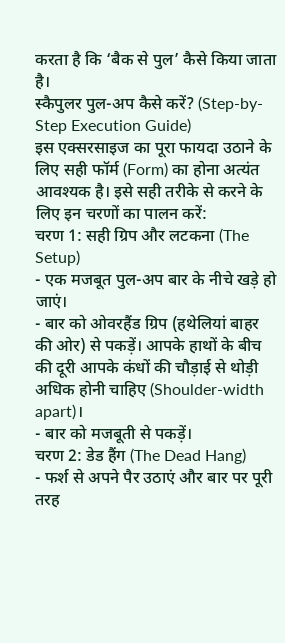करता है कि ‘बैक से पुल’ कैसे किया जाता है।
स्कैपुलर पुल-अप कैसे करें? (Step-by-Step Execution Guide)
इस एक्सरसाइज का पूरा फायदा उठाने के लिए सही फॉर्म (Form) का होना अत्यंत आवश्यक है। इसे सही तरीके से करने के लिए इन चरणों का पालन करें:
चरण 1: सही ग्रिप और लटकना (The Setup)
- एक मजबूत पुल-अप बार के नीचे खड़े हो जाएं।
- बार को ओवरहैंड ग्रिप (हथेलियां बाहर की ओर) से पकड़ें। आपके हाथों के बीच की दूरी आपके कंधों की चौड़ाई से थोड़ी अधिक होनी चाहिए (Shoulder-width apart)।
- बार को मजबूती से पकड़ें।
चरण 2: डेड हैंग (The Dead Hang)
- फर्श से अपने पैर उठाएं और बार पर पूरी तरह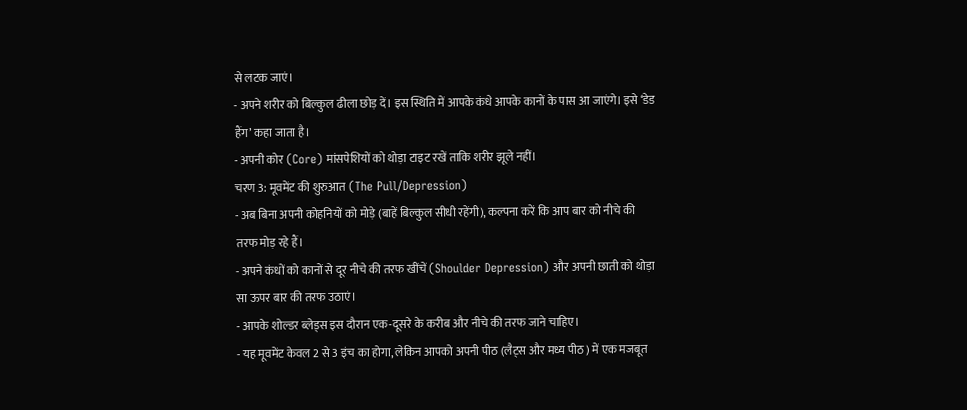से लटक जाएं।
- अपने शरीर को बिल्कुल ढीला छोड़ दें। इस स्थिति में आपके कंधे आपके कानों के पास आ जाएंगे। इसे ‘डेड हैंग’ कहा जाता है।
- अपनी कोर (Core) मांसपेशियों को थोड़ा टाइट रखें ताकि शरीर झूले नहीं।
चरण 3: मूवमेंट की शुरुआत (The Pull/Depression)
- अब बिना अपनी कोहनियों को मोड़े (बाहें बिल्कुल सीधी रहेंगी), कल्पना करें कि आप बार को नीचे की तरफ मोड़ रहे हैं।
- अपने कंधों को कानों से दूर नीचे की तरफ खींचें (Shoulder Depression) और अपनी छाती को थोड़ा सा ऊपर बार की तरफ उठाएं।
- आपके शोल्डर ब्लेड्स इस दौरान एक-दूसरे के करीब और नीचे की तरफ जाने चाहिए।
- यह मूवमेंट केवल 2 से 3 इंच का होगा, लेकिन आपको अपनी पीठ (लैट्स और मध्य पीठ) में एक मजबूत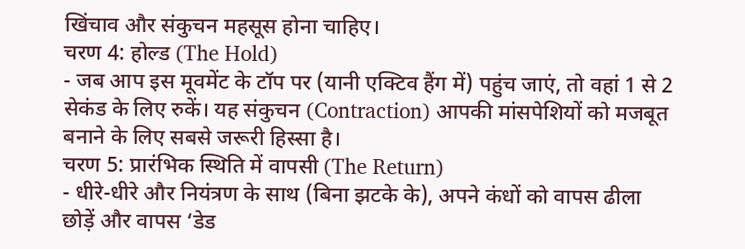खिंचाव और संकुचन महसूस होना चाहिए।
चरण 4: होल्ड (The Hold)
- जब आप इस मूवमेंट के टॉप पर (यानी एक्टिव हैंग में) पहुंच जाएं, तो वहां 1 से 2 सेकंड के लिए रुकें। यह संकुचन (Contraction) आपकी मांसपेशियों को मजबूत बनाने के लिए सबसे जरूरी हिस्सा है।
चरण 5: प्रारंभिक स्थिति में वापसी (The Return)
- धीरे-धीरे और नियंत्रण के साथ (बिना झटके के), अपने कंधों को वापस ढीला छोड़ें और वापस ‘डेड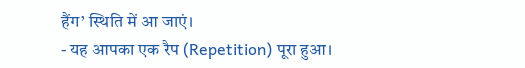हैंग’ स्थिति में आ जाएं।
- यह आपका एक रैप (Repetition) पूरा हुआ।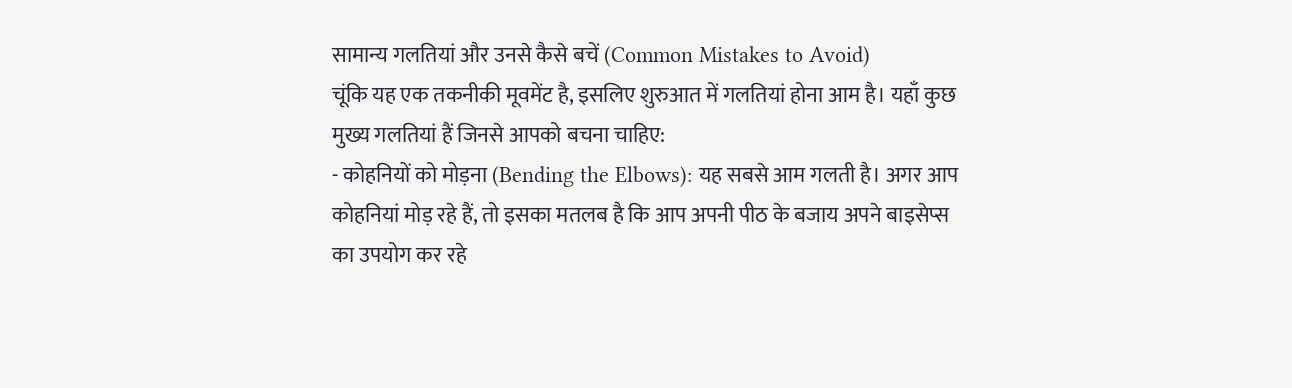सामान्य गलतियां और उनसे कैसे बचें (Common Mistakes to Avoid)
चूंकि यह एक तकनीकी मूवमेंट है, इसलिए शुरुआत में गलतियां होना आम है। यहाँ कुछ मुख्य गलतियां हैं जिनसे आपको बचना चाहिए:
- कोहनियों को मोड़ना (Bending the Elbows): यह सबसे आम गलती है। अगर आप कोहनियां मोड़ रहे हैं, तो इसका मतलब है कि आप अपनी पीठ के बजाय अपने बाइसेप्स का उपयोग कर रहे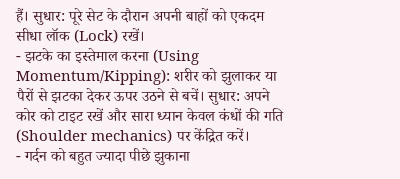हैं। सुधार: पूरे सेट के दौरान अपनी बाहों को एकदम सीधा लॉक (Lock) रखें।
- झटके का इस्तेमाल करना (Using Momentum/Kipping): शरीर को झुलाकर या पैरों से झटका देकर ऊपर उठने से बचें। सुधार: अपने कोर को टाइट रखें और सारा ध्यान केवल कंधों की गति (Shoulder mechanics) पर केंद्रित करें।
- गर्दन को बहुत ज्यादा पीछे झुकाना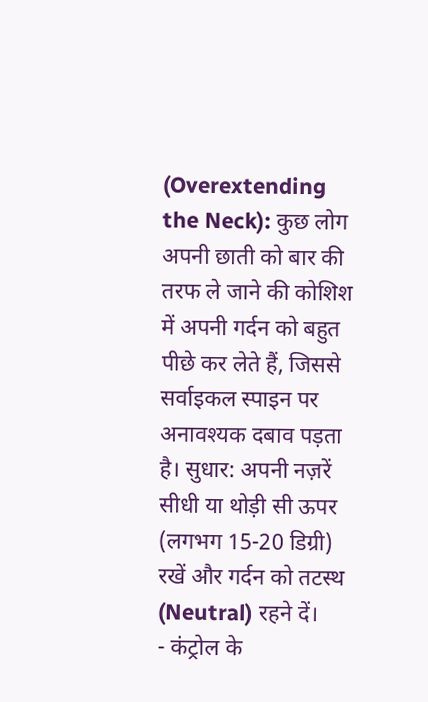(Overextending the Neck): कुछ लोग अपनी छाती को बार की तरफ ले जाने की कोशिश में अपनी गर्दन को बहुत पीछे कर लेते हैं, जिससे सर्वाइकल स्पाइन पर अनावश्यक दबाव पड़ता है। सुधार: अपनी नज़रें सीधी या थोड़ी सी ऊपर (लगभग 15-20 डिग्री) रखें और गर्दन को तटस्थ (Neutral) रहने दें।
- कंट्रोल के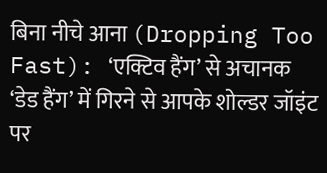बिना नीचे आना (Dropping Too Fast): ‘एक्टिव हैंग’ से अचानक ‘डेड हैंग’ में गिरने से आपके शोल्डर जॉइंट पर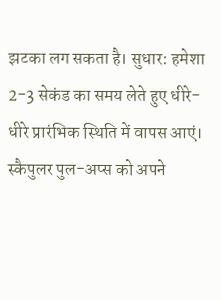झटका लग सकता है। सुधार: हमेशा 2-3 सेकंड का समय लेते हुए धीरे-धीरे प्रारंभिक स्थिति में वापस आएं।
स्कैपुलर पुल-अप्स को अपने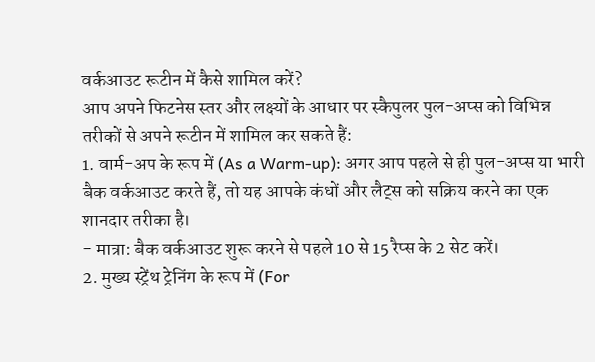वर्कआउट रूटीन में कैसे शामिल करें?
आप अपने फिटनेस स्तर और लक्ष्यों के आधार पर स्कैपुलर पुल-अप्स को विभिन्न तरीकों से अपने रूटीन में शामिल कर सकते हैं:
1. वार्म-अप के रूप में (As a Warm-up): अगर आप पहले से ही पुल-अप्स या भारी बैक वर्कआउट करते हैं, तो यह आपके कंधों और लैट्स को सक्रिय करने का एक शानदार तरीका है।
- मात्रा: बैक वर्कआउट शुरू करने से पहले 10 से 15 रैप्स के 2 सेट करें।
2. मुख्य स्ट्रेंथ ट्रेनिंग के रूप में (For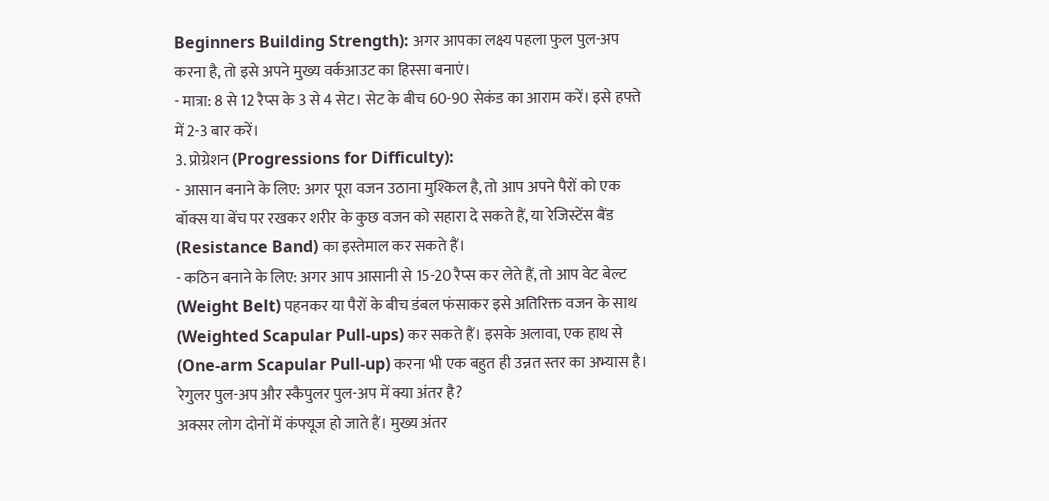Beginners Building Strength): अगर आपका लक्ष्य पहला फुल पुल-अप करना है, तो इसे अपने मुख्य वर्कआउट का हिस्सा बनाएं।
- मात्रा: 8 से 12 रैप्स के 3 से 4 सेट। सेट के बीच 60-90 सेकंड का आराम करें। इसे हफ्ते में 2-3 बार करें।
3. प्रोग्रेशन (Progressions for Difficulty):
- आसान बनाने के लिए: अगर पूरा वजन उठाना मुश्किल है, तो आप अपने पैरों को एक बॉक्स या बेंच पर रखकर शरीर के कुछ वजन को सहारा दे सकते हैं, या रेजिस्टेंस बैंड (Resistance Band) का इस्तेमाल कर सकते हैं।
- कठिन बनाने के लिए: अगर आप आसानी से 15-20 रैप्स कर लेते हैं, तो आप वेट बेल्ट (Weight Belt) पहनकर या पैरों के बीच डंबल फंसाकर इसे अतिरिक्त वजन के साथ (Weighted Scapular Pull-ups) कर सकते हैं। इसके अलावा, एक हाथ से (One-arm Scapular Pull-up) करना भी एक बहुत ही उन्नत स्तर का अभ्यास है।
रेगुलर पुल-अप और स्कैपुलर पुल-अप में क्या अंतर है?
अक्सर लोग दोनों में कंफ्यूज हो जाते हैं। मुख्य अंतर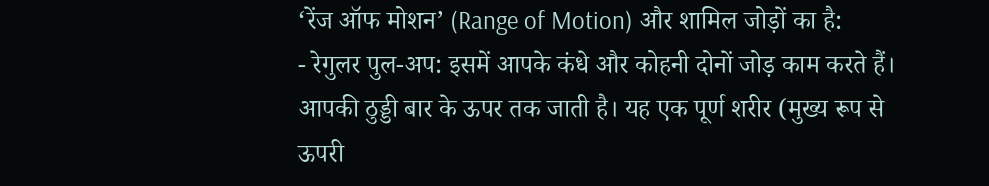‘रेंज ऑफ मोशन’ (Range of Motion) और शामिल जोड़ों का है:
- रेगुलर पुल-अप: इसमें आपके कंधे और कोहनी दोनों जोड़ काम करते हैं। आपकी ठुड्डी बार के ऊपर तक जाती है। यह एक पूर्ण शरीर (मुख्य रूप से ऊपरी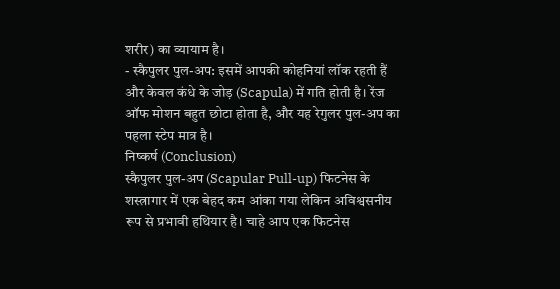शरीर) का व्यायाम है।
- स्कैपुलर पुल-अप: इसमें आपकी कोहनियां लॉक रहती हैं और केवल कंधे के जोड़ (Scapula) में गति होती है। रेंज ऑफ मोशन बहुत छोटा होता है, और यह रेगुलर पुल-अप का पहला स्टेप मात्र है।
निष्कर्ष (Conclusion)
स्कैपुलर पुल-अप (Scapular Pull-up) फिटनेस के शस्त्रागार में एक बेहद कम आंका गया लेकिन अविश्वसनीय रूप से प्रभावी हथियार है। चाहे आप एक फिटनेस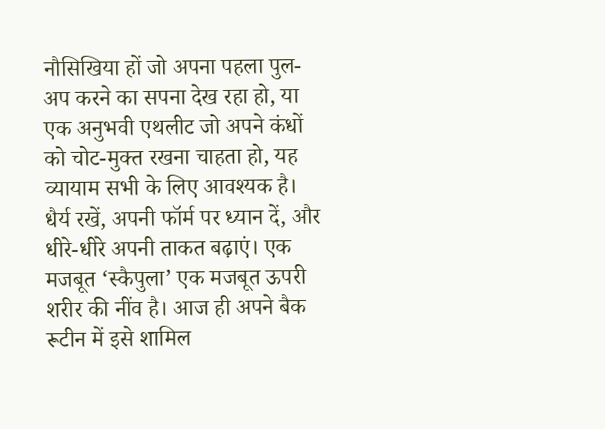नौसिखिया हों जो अपना पहला पुल-अप करने का सपना देख रहा हो, या एक अनुभवी एथलीट जो अपने कंधों को चोट-मुक्त रखना चाहता हो, यह व्यायाम सभी के लिए आवश्यक है।
धैर्य रखें, अपनी फॉर्म पर ध्यान दें, और धीरे-धीरे अपनी ताकत बढ़ाएं। एक मजबूत ‘स्कैपुला’ एक मजबूत ऊपरी शरीर की नींव है। आज ही अपने बैक रूटीन में इसे शामिल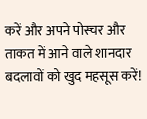करें और अपने पोस्चर और ताकत में आने वाले शानदार बदलावों को खुद महसूस करें!